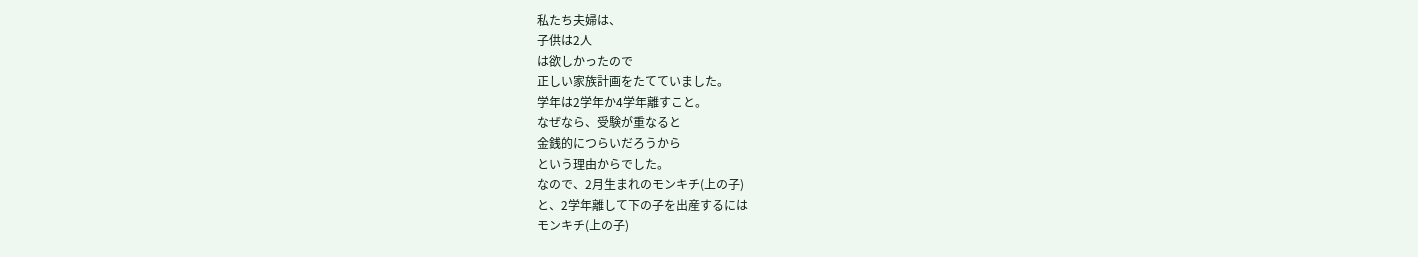私たち夫婦は、
子供は2人
は欲しかったので
正しい家族計画をたてていました。
学年は2学年か4学年離すこと。
なぜなら、受験が重なると
金銭的につらいだろうから
という理由からでした。
なので、2月生まれのモンキチ(上の子)
と、2学年離して下の子を出産するには
モンキチ(上の子)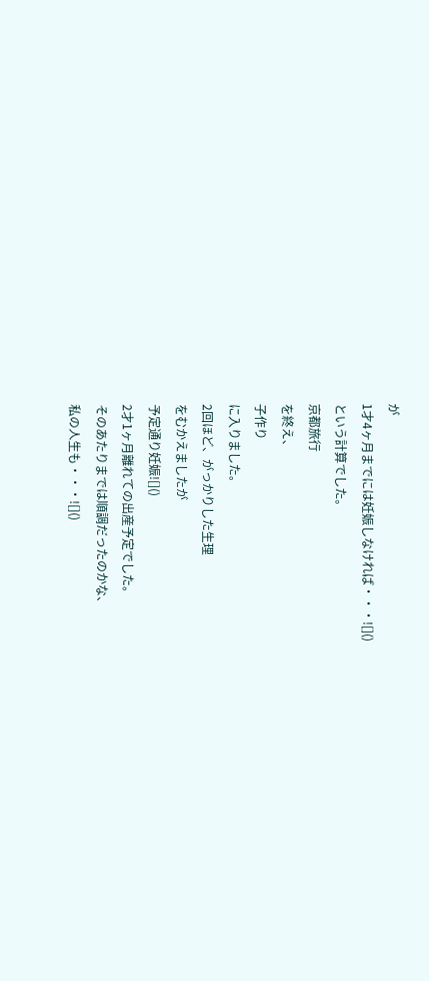が
1才4ヶ月までには妊娠しなければ・・・![]()
という計算でした。
京都旅行
を終え、
子作り
に入りました。
2回ほど、がっかりした生理
をむかえましたが
予定通り妊娠![]()
2才1ヶ月離れての出産予定でした。
そのあたりまでは順調だったのかな、
私の人生も・・・![]()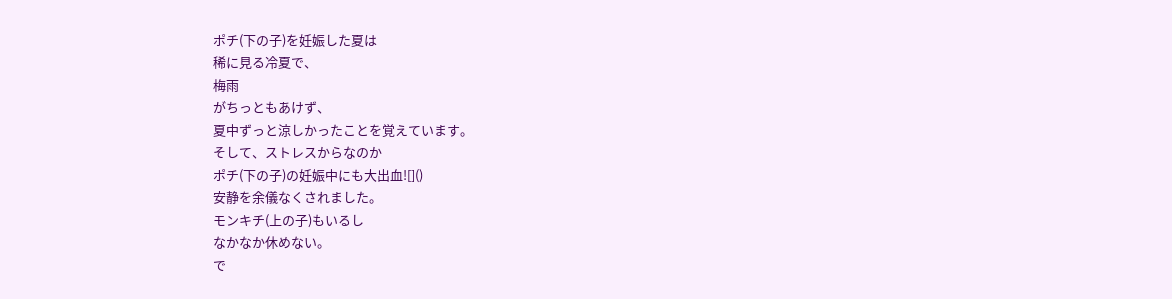ポチ(下の子)を妊娠した夏は
稀に見る冷夏で、
梅雨
がちっともあけず、
夏中ずっと涼しかったことを覚えています。
そして、ストレスからなのか
ポチ(下の子)の妊娠中にも大出血![]()
安静を余儀なくされました。
モンキチ(上の子)もいるし
なかなか休めない。
で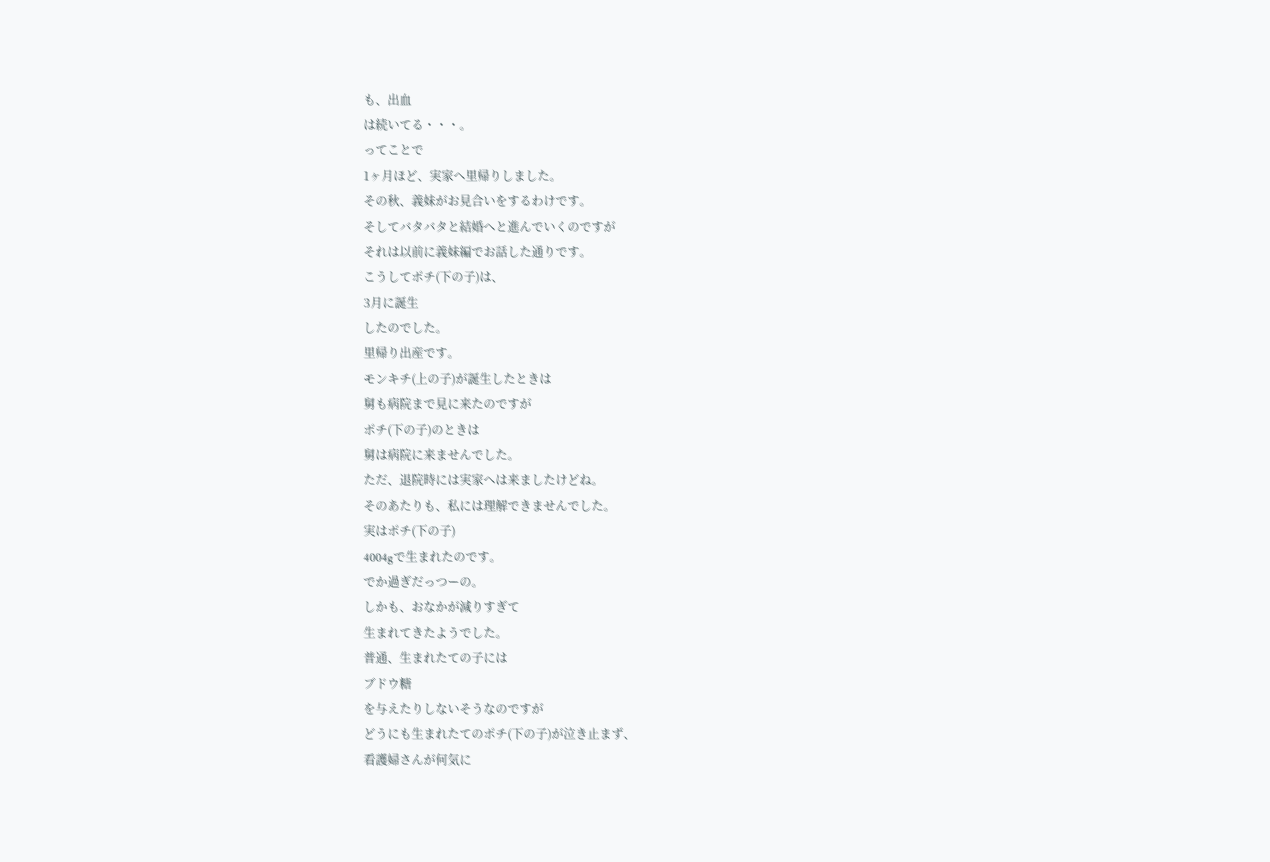も、出血
は続いてる・・・。
ってことで
1ヶ月ほど、実家へ里帰りしました。
その秋、義妹がお見合いをするわけです。
そしてバタバタと結婚へと進んでいくのですが
それは以前に義妹編でお話した通りです。
こうしてポチ(下の子)は、
3月に誕生
したのでした。
里帰り出産です。
モンキチ(上の子)が誕生したときは
舅も病院まで見に来たのですが
ポチ(下の子)のときは
舅は病院に来ませんでした。
ただ、退院時には実家へは来ましたけどね。
そのあたりも、私には理解できませんでした。
実はポチ(下の子)
4004gで生まれたのです。
でか過ぎだっつーの。
しかも、おなかが減りすぎて
生まれてきたようでした。
普通、生まれたての子には
ブドウ糖
を与えたりしないそうなのですが
どうにも生まれたてのポチ(下の子)が泣き止まず、
看護婦さんが何気に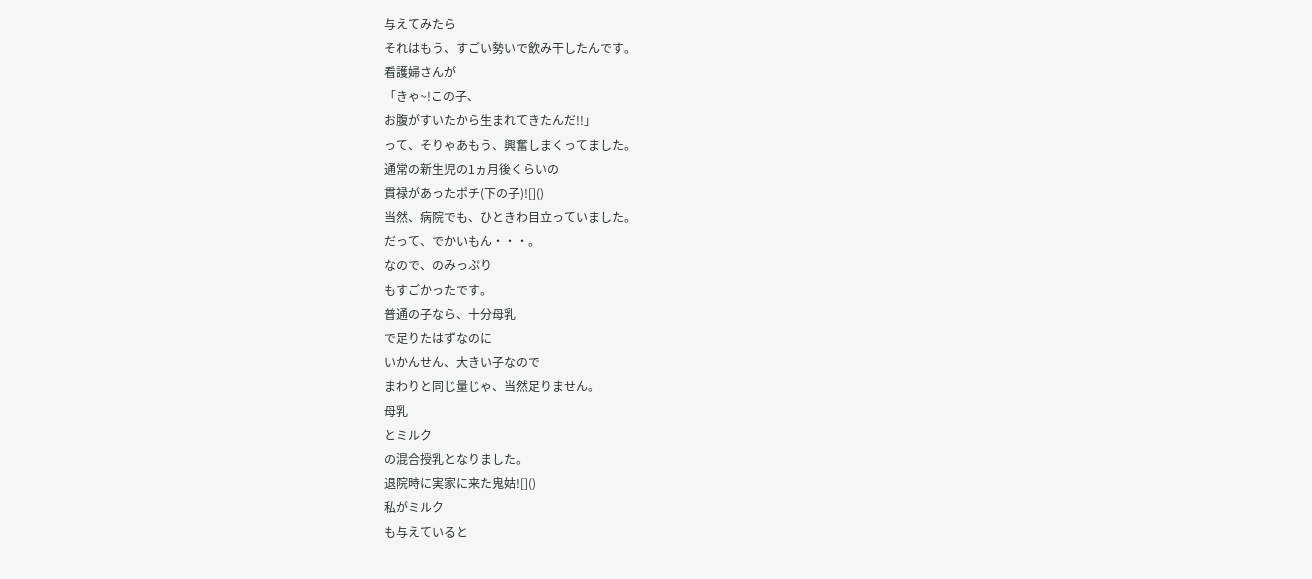与えてみたら
それはもう、すごい勢いで飲み干したんです。
看護婦さんが
「きゃ~!この子、
お腹がすいたから生まれてきたんだ!!」
って、そりゃあもう、興奮しまくってました。
通常の新生児の1ヵ月後くらいの
貫禄があったポチ(下の子)![]()
当然、病院でも、ひときわ目立っていました。
だって、でかいもん・・・。
なので、のみっぷり
もすごかったです。
普通の子なら、十分母乳
で足りたはずなのに
いかんせん、大きい子なので
まわりと同じ量じゃ、当然足りません。
母乳
とミルク
の混合授乳となりました。
退院時に実家に来た鬼姑![]()
私がミルク
も与えていると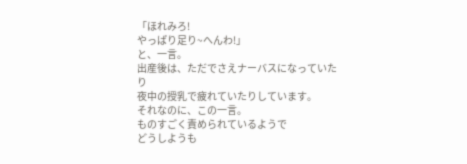「ほれみろ!
やっぱり足り~へんわ!」
と、一言。
出産後は、ただでさえナーバスになっていたり
夜中の授乳で疲れていたりしています。
それなのに、この一言。
ものすごく責められているようで
どうしようも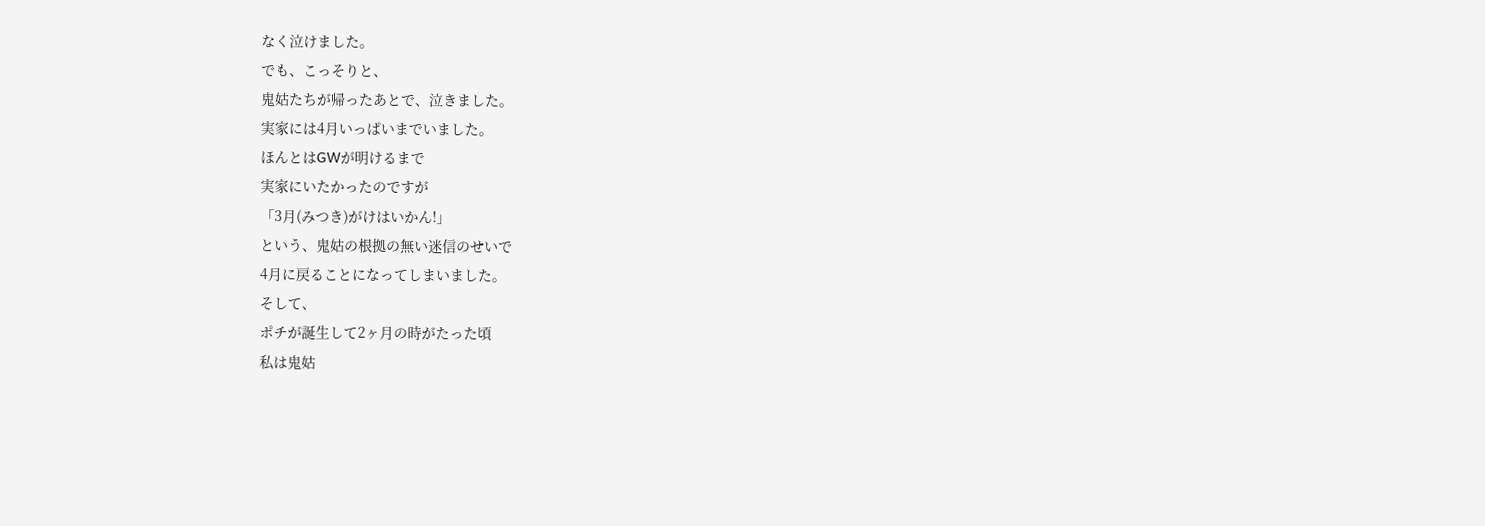なく泣けました。
でも、こっそりと、
鬼姑たちが帰ったあとで、泣きました。
実家には4月いっぱいまでいました。
ほんとはGWが明けるまで
実家にいたかったのですが
「3月(みつき)がけはいかん!」
という、鬼姑の根拠の無い迷信のせいで
4月に戻ることになってしまいました。
そして、
ポチが誕生して2ヶ月の時がたった頃
私は鬼姑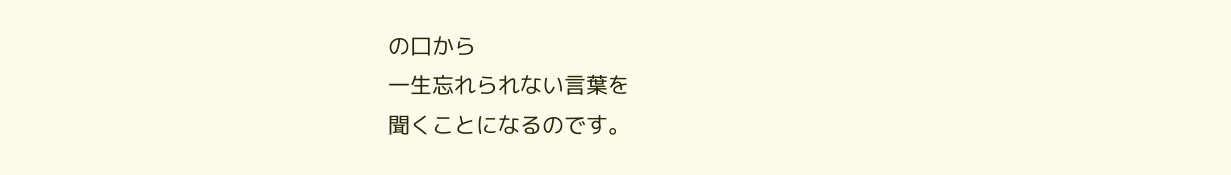の口から
一生忘れられない言葉を
聞くことになるのです。